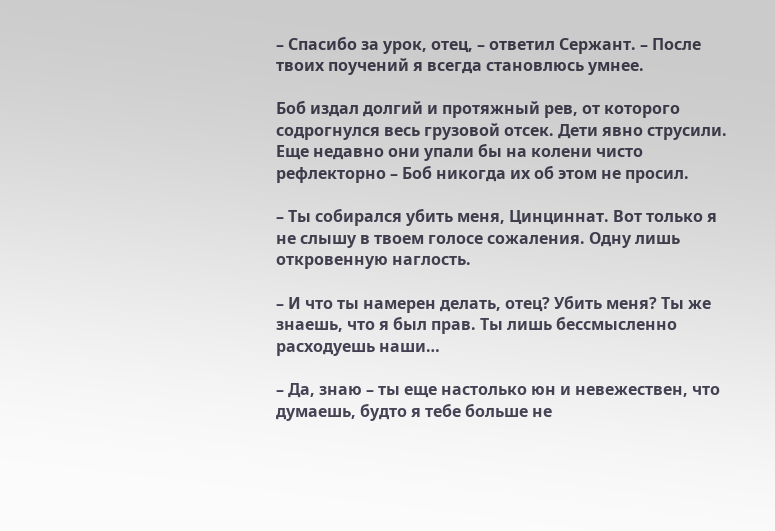– Спасибо за урок, отец, – ответил Сержант. – После твоих поучений я всегда становлюсь умнее.

Боб издал долгий и протяжный рев, от которого содрогнулся весь грузовой отсек. Дети явно струсили. Еще недавно они упали бы на колени чисто рефлекторно – Боб никогда их об этом не просил.

– Ты собирался убить меня, Цинциннат. Вот только я не слышу в твоем голосе сожаления. Одну лишь откровенную наглость.

– И что ты намерен делать, отец? Убить меня? Ты же знаешь, что я был прав. Ты лишь бессмысленно расходуешь наши…

– Да, знаю – ты еще настолько юн и невежествен, что думаешь, будто я тебе больше не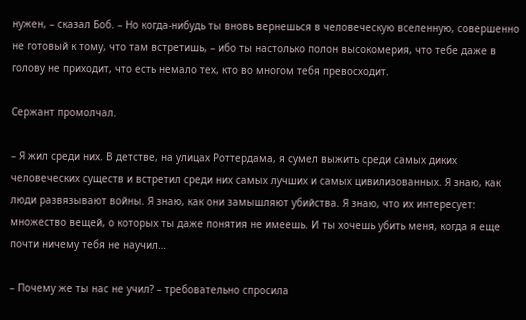нужен, – сказал Боб. – Но когда-нибудь ты вновь вернешься в человеческую вселенную, совершенно не готовый к тому, что там встретишь, – ибо ты настолько полон высокомерия, что тебе даже в голову не приходит, что есть немало тех, кто во многом тебя превосходит.

Сержант промолчал.

– Я жил среди них. В детстве, на улицах Роттердама, я сумел выжить среди самых диких человеческих существ и встретил среди них самых лучших и самых цивилизованных. Я знаю, как люди развязывают войны. Я знаю, как они замышляют убийства. Я знаю, что их интересует: множество вещей, о которых ты даже понятия не имеешь. И ты хочешь убить меня, когда я еще почти ничему тебя не научил…

– Почему же ты нас не учил? – требовательно спросила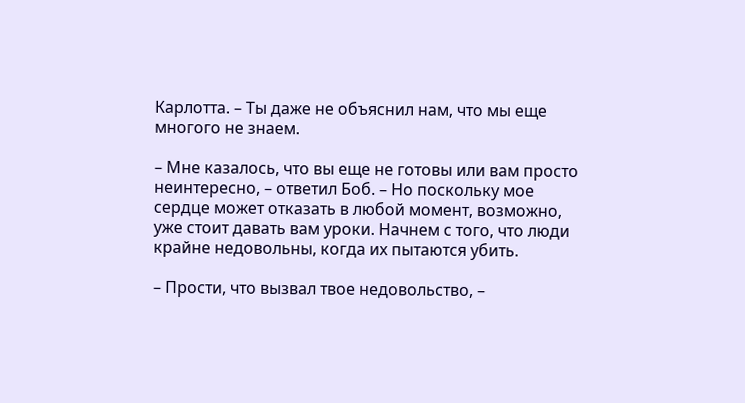Карлотта. – Ты даже не объяснил нам, что мы еще многого не знаем.

– Мне казалось, что вы еще не готовы или вам просто неинтересно, – ответил Боб. – Но поскольку мое сердце может отказать в любой момент, возможно, уже стоит давать вам уроки. Начнем с того, что люди крайне недовольны, когда их пытаются убить.

– Прости, что вызвал твое недовольство, –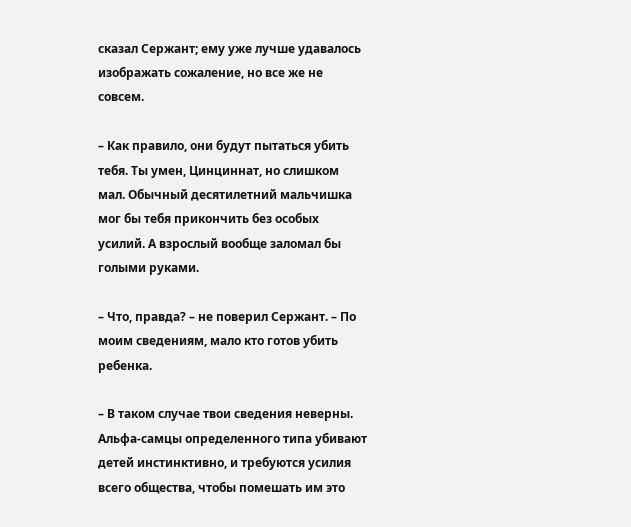сказал Сержант; ему уже лучше удавалось изображать сожаление, но все же не совсем.

– Как правило, они будут пытаться убить тебя. Ты умен, Цинциннат, но слишком мал. Обычный десятилетний мальчишка мог бы тебя прикончить без особых усилий. А взрослый вообще заломал бы голыми руками.

– Что, правда? – не поверил Сержант. – По моим сведениям, мало кто готов убить ребенка.

– В таком случае твои сведения неверны. Альфа-самцы определенного типа убивают детей инстинктивно, и требуются усилия всего общества, чтобы помешать им это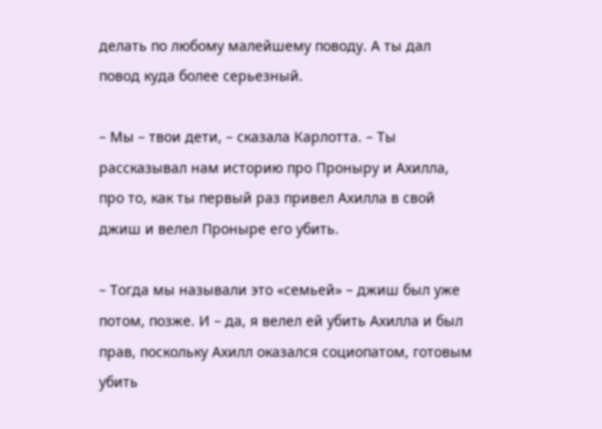делать по любому малейшему поводу. А ты дал повод куда более серьезный.

– Мы – твои дети, – сказала Карлотта. – Ты рассказывал нам историю про Проныру и Ахилла, про то, как ты первый раз привел Ахилла в свой джиш и велел Проныре его убить.

– Тогда мы называли это «семьей» – джиш был уже потом, позже. И – да, я велел ей убить Ахилла и был прав, поскольку Ахилл оказался социопатом, готовым убить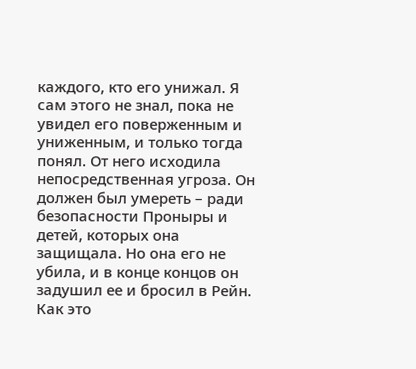каждого, кто его унижал. Я сам этого не знал, пока не увидел его поверженным и униженным, и только тогда понял. От него исходила непосредственная угроза. Он должен был умереть – ради безопасности Проныры и детей, которых она защищала. Но она его не убила, и в конце концов он задушил ее и бросил в Рейн. Как это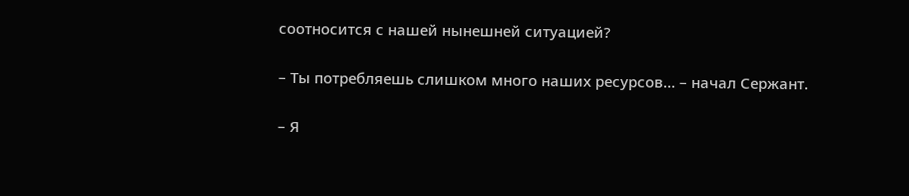соотносится с нашей нынешней ситуацией?

– Ты потребляешь слишком много наших ресурсов… – начал Сержант.

– Я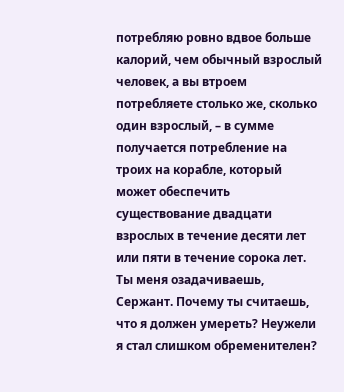потребляю ровно вдвое больше калорий, чем обычный взрослый человек, а вы втроем потребляете столько же, сколько один взрослый, – в сумме получается потребление на троих на корабле, который может обеспечить существование двадцати взрослых в течение десяти лет или пяти в течение сорока лет. Ты меня озадачиваешь, Сержант. Почему ты считаешь, что я должен умереть? Неужели я стал слишком обременителен?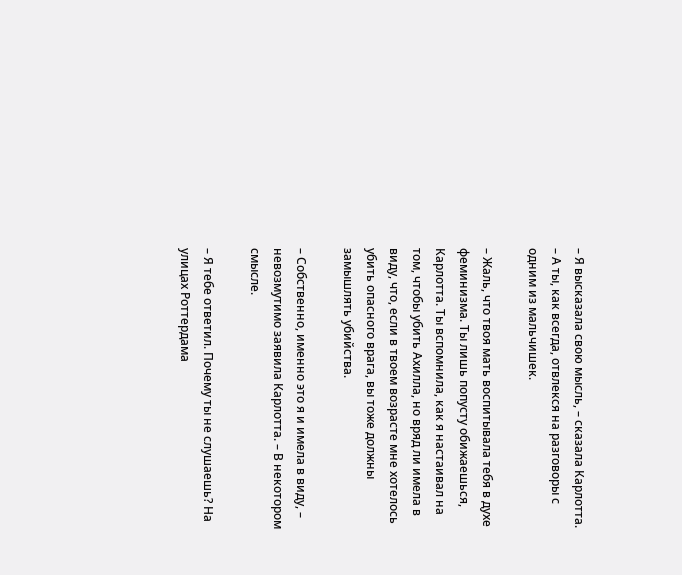– Я высказала свою мысль, – сказала Карлотта. – А ты, как всегда, отвлекся на разговоры с одним из мальчишек.

– Жаль, что твоя мать воспитывала тебя в духе феминизма. Ты лишь попусту обижаешься, Карлотта. Ты вспомнила, как я настаивал на том, чтобы убить Ахилла, но вряд ли имела в виду, что, если в твоем возрасте мне хотелось убить опасного врага, вы тоже должны замышлять убийства.

– Собственно, именно это я и имела в виду, – невозмутимо заявила Карлотта. – В некотором смысле.

– Я тебе ответил. Почему ты не слушаешь? На улицах Роттердама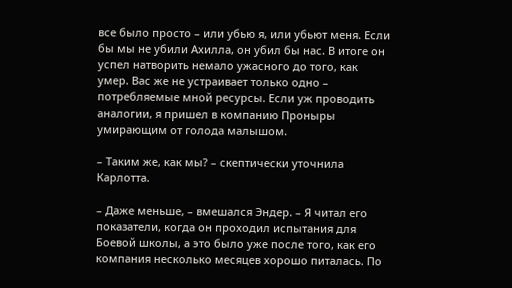все было просто – или убью я, или убьют меня. Если бы мы не убили Ахилла, он убил бы нас. В итоге он успел натворить немало ужасного до того, как умер. Вас же не устраивает только одно – потребляемые мной ресурсы. Если уж проводить аналогии, я пришел в компанию Проныры умирающим от голода малышом.

– Таким же, как мы? – скептически уточнила Карлотта.

– Даже меньше, – вмешался Эндер. – Я читал его показатели, когда он проходил испытания для Боевой школы, а это было уже после того, как его компания несколько месяцев хорошо питалась. По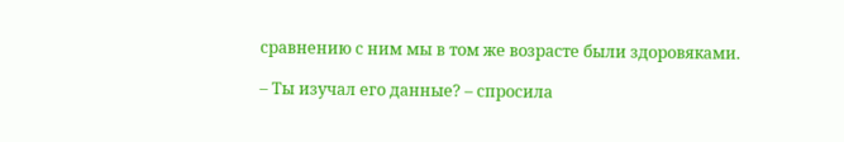сравнению с ним мы в том же возрасте были здоровяками.

– Ты изучал его данные? – спросила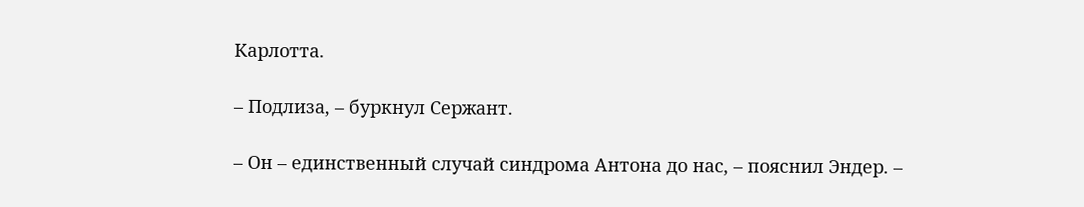Карлотта.

– Подлиза, – буркнул Сержант.

– Он – единственный случай синдрома Антона до нас, – пояснил Эндер. –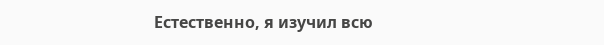Естественно, я изучил всю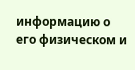информацию о его физическом и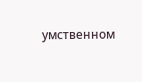умственном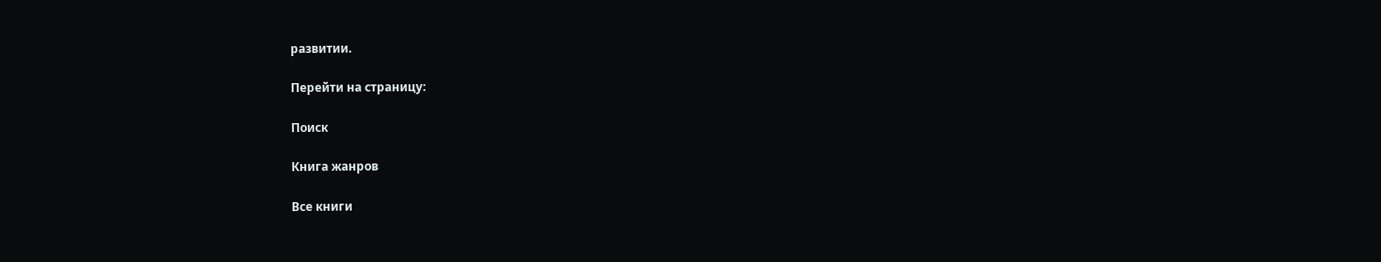развитии.

Перейти на страницу:

Поиск

Книга жанров

Все книги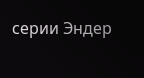серии Эндер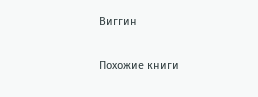Виггин

Похожие книги